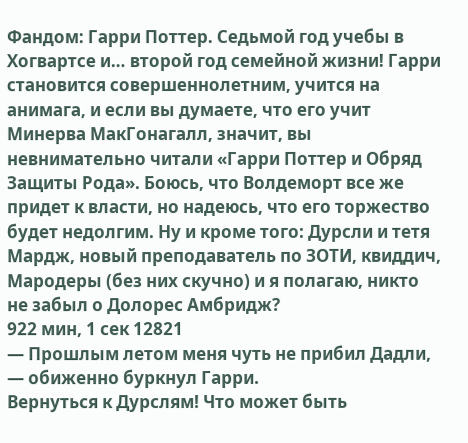Фандом: Гарри Поттер. Седьмой год учебы в Хогвартсе и… второй год семейной жизни! Гарри становится совершеннолетним, учится на анимага, и если вы думаете, что его учит Минерва МакГонагалл, значит, вы невнимательно читали «Гарри Поттер и Обряд Защиты Рода». Боюсь, что Волдеморт все же придет к власти, но надеюсь, что его торжество будет недолгим. Ну и кроме того: Дурсли и тетя Мардж, новый преподаватель по ЗОТИ, квиддич, Мародеры (без них скучно) и я полагаю, никто не забыл о Долорес Амбридж?
922 мин, 1 сек 12821
— Прошлым летом меня чуть не прибил Дадли, — обиженно буркнул Гарри.
Вернуться к Дурслям! Что может быть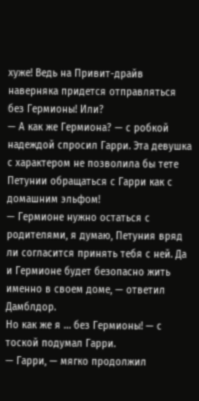хуже! Ведь на Привит-драйв наверняка придется отправляться без Гермионы! Или?
— А как же Гермиона? — с робкой надеждой спросил Гарри. Эта девушка с характером не позволила бы тете Петунии обращаться с Гарри как с домашним эльфом!
— Гермионе нужно остаться с родителями, я думаю, Петуния вряд ли согласится принять тебя с ней. Да и Гермионе будет безопасно жить именно в своем доме, — ответил Дамблдор.
Но как же я … без Гермионы! — с тоской подумал Гарри.
— Гарри, — мягко продолжил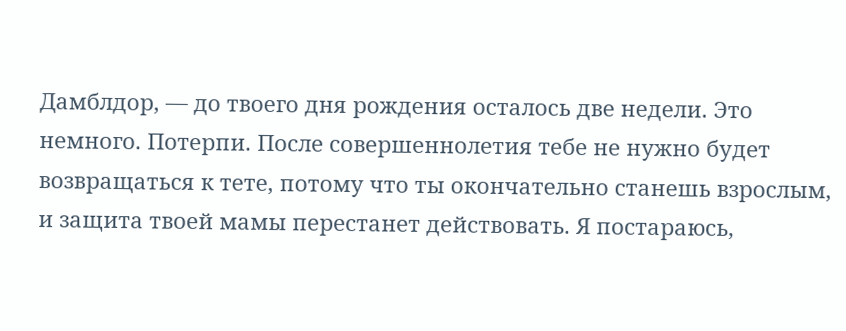Дамблдор, — до твоего дня рождения осталось две недели. Это немного. Потерпи. После совершеннолетия тебе не нужно будет возвращаться к тете, потому что ты окончательно станешь взрослым, и защита твоей мамы перестанет действовать. Я постараюсь,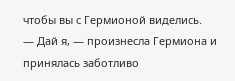чтобы вы с Гермионой виделись.
— Дай я, — произнесла Гермиона и принялась заботливо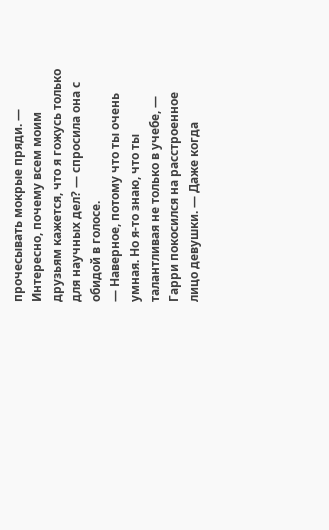прочесывать мокрые пряди. — Интересно, почему всем моим друзьям кажется, что я гожусь только для научных дел? — спросила она с обидой в голосе.
— Наверное, потому что ты очень умная. Но я-то знаю, что ты талантливая не только в учебе, — Гарри покосился на расстроенное лицо девушки. — Даже когда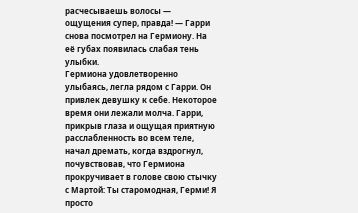расчесываешь волосы — ощущения супер, правда! — Гарри снова посмотрел на Гермиону. На её губах появилась слабая тень улыбки.
Гермиона удовлетворенно улыбаясь, легла рядом с Гарри. Он привлек девушку к себе. Некоторое время они лежали молча. Гарри, прикрыв глаза и ощущая приятную расслабленность во всем теле, начал дремать, когда вздрогнул, почувствовав, что Гермиона прокручивает в голове свою стычку с Мартой: Ты старомодная, Герми! Я просто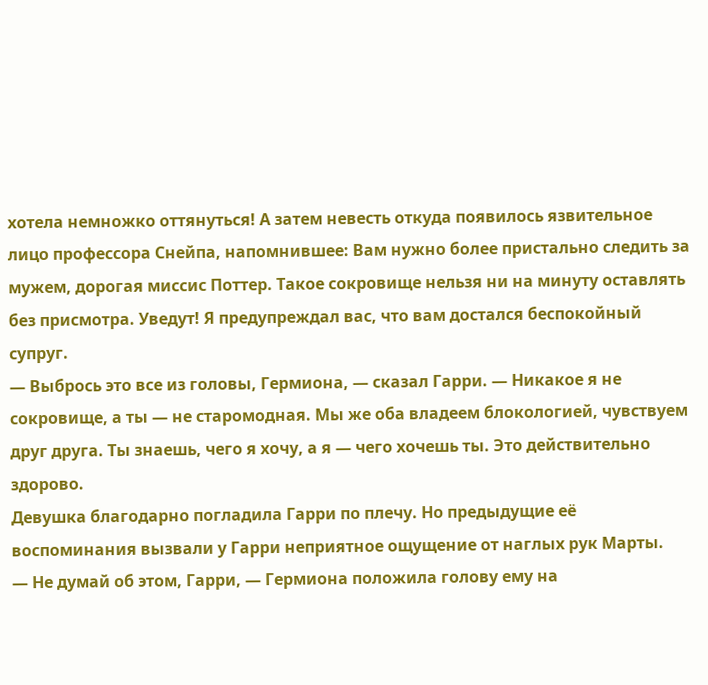хотела немножко оттянуться! А затем невесть откуда появилось язвительное лицо профессора Снейпа, напомнившее: Вам нужно более пристально следить за мужем, дорогая миссис Поттер. Такое сокровище нельзя ни на минуту оставлять без присмотра. Уведут! Я предупреждал вас, что вам достался беспокойный супруг.
— Выбрось это все из головы, Гермиона, — сказал Гарри. — Никакое я не сокровище, а ты — не старомодная. Мы же оба владеем блокологией, чувствуем друг друга. Ты знаешь, чего я хочу, а я — чего хочешь ты. Это действительно здорово.
Девушка благодарно погладила Гарри по плечу. Но предыдущие её воспоминания вызвали у Гарри неприятное ощущение от наглых рук Марты.
— Не думай об этом, Гарри, — Гермиона положила голову ему на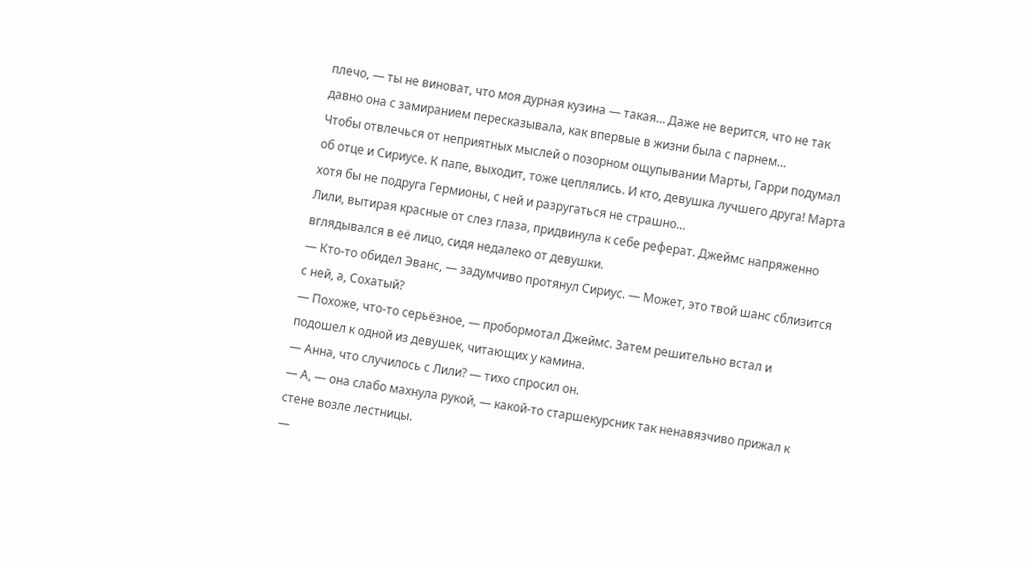плечо, — ты не виноват, что моя дурная кузина — такая… Даже не верится, что не так давно она с замиранием пересказывала, как впервые в жизни была с парнем…
Чтобы отвлечься от неприятных мыслей о позорном ощупывании Марты, Гарри подумал об отце и Сириусе. К папе, выходит, тоже цеплялись. И кто, девушка лучшего друга! Марта хотя бы не подруга Гермионы, с ней и разругаться не страшно…
Лили, вытирая красные от слез глаза, придвинула к себе реферат. Джеймс напряженно вглядывался в её лицо, сидя недалеко от девушки.
— Кто-то обидел Эванс, — задумчиво протянул Сириус. — Может, это твой шанс сблизится с ней, а, Сохатый?
— Похоже, что-то серьёзное, — пробормотал Джеймс. Затем решительно встал и подошел к одной из девушек, читающих у камина.
— Анна, что случилось с Лили? — тихо спросил он.
— А, — она слабо махнула рукой, — какой-то старшекурсник так ненавязчиво прижал к стене возле лестницы.
—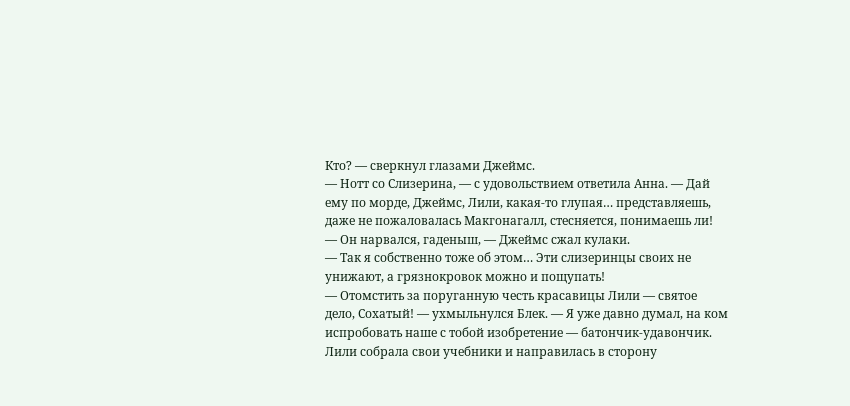Кто? — сверкнул глазами Джеймс.
— Нотт со Слизерина, — с удовольствием ответила Анна. — Дай ему по морде, Джеймс, Лили, какая-то глупая… представляешь, даже не пожаловалась Макгонагалл, стесняется, понимаешь ли!
— Он нарвался, гаденыш, — Джеймс сжал кулаки.
— Так я собственно тоже об этом… Эти слизеринцы своих не унижают, а грязнокровок можно и пощупать!
— Отомстить за поруганную честь красавицы Лили — святое дело, Сохатый! — ухмыльнулся Блек. — Я уже давно думал, на ком испробовать наше с тобой изобретение — батончик-удавончик.
Лили собрала свои учебники и направилась в сторону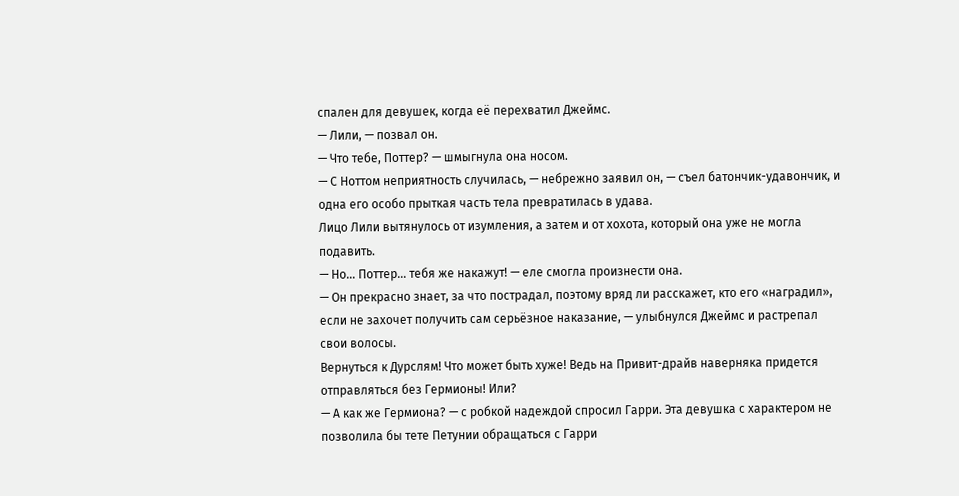спален для девушек, когда её перехватил Джеймс.
— Лили, — позвал он.
— Что тебе, Поттер? — шмыгнула она носом.
— С Ноттом неприятность случилась, — небрежно заявил он, — съел батончик-удавончик, и одна его особо прыткая часть тела превратилась в удава.
Лицо Лили вытянулось от изумления, а затем и от хохота, который она уже не могла подавить.
— Но… Поттер… тебя же накажут! — еле смогла произнести она.
— Он прекрасно знает, за что пострадал, поэтому вряд ли расскажет, кто его «наградил», если не захочет получить сам серьёзное наказание, — улыбнулся Джеймс и растрепал свои волосы.
Вернуться к Дурслям! Что может быть хуже! Ведь на Привит-драйв наверняка придется отправляться без Гермионы! Или?
— А как же Гермиона? — с робкой надеждой спросил Гарри. Эта девушка с характером не позволила бы тете Петунии обращаться с Гарри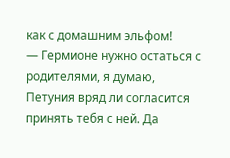как с домашним эльфом!
— Гермионе нужно остаться с родителями, я думаю, Петуния вряд ли согласится принять тебя с ней. Да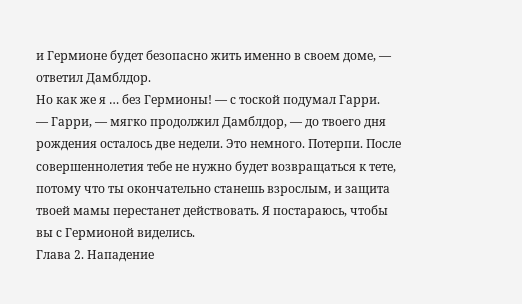и Гермионе будет безопасно жить именно в своем доме, — ответил Дамблдор.
Но как же я … без Гермионы! — с тоской подумал Гарри.
— Гарри, — мягко продолжил Дамблдор, — до твоего дня рождения осталось две недели. Это немного. Потерпи. После совершеннолетия тебе не нужно будет возвращаться к тете, потому что ты окончательно станешь взрослым, и защита твоей мамы перестанет действовать. Я постараюсь, чтобы вы с Гермионой виделись.
Глава 2. Нападение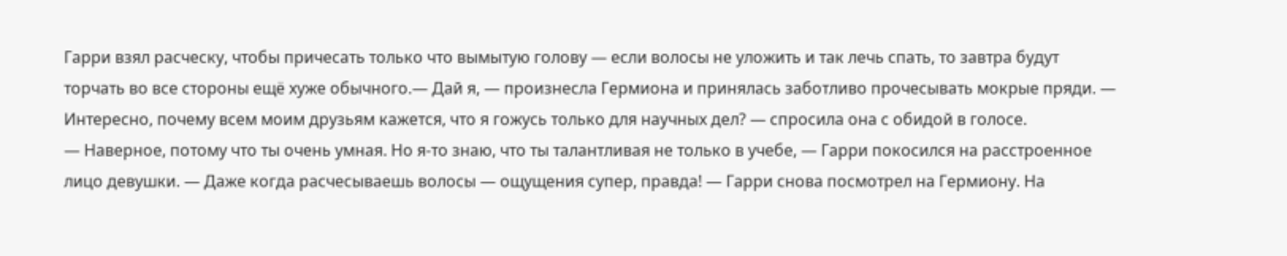Гарри взял расческу, чтобы причесать только что вымытую голову — если волосы не уложить и так лечь спать, то завтра будут торчать во все стороны ещё хуже обычного.— Дай я, — произнесла Гермиона и принялась заботливо прочесывать мокрые пряди. — Интересно, почему всем моим друзьям кажется, что я гожусь только для научных дел? — спросила она с обидой в голосе.
— Наверное, потому что ты очень умная. Но я-то знаю, что ты талантливая не только в учебе, — Гарри покосился на расстроенное лицо девушки. — Даже когда расчесываешь волосы — ощущения супер, правда! — Гарри снова посмотрел на Гермиону. На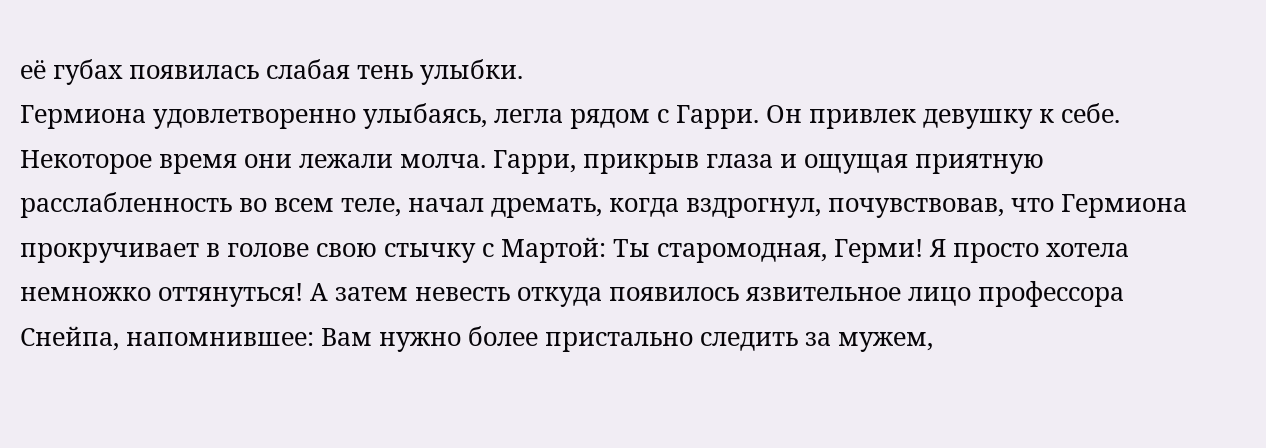её губах появилась слабая тень улыбки.
Гермиона удовлетворенно улыбаясь, легла рядом с Гарри. Он привлек девушку к себе. Некоторое время они лежали молча. Гарри, прикрыв глаза и ощущая приятную расслабленность во всем теле, начал дремать, когда вздрогнул, почувствовав, что Гермиона прокручивает в голове свою стычку с Мартой: Ты старомодная, Герми! Я просто хотела немножко оттянуться! А затем невесть откуда появилось язвительное лицо профессора Снейпа, напомнившее: Вам нужно более пристально следить за мужем,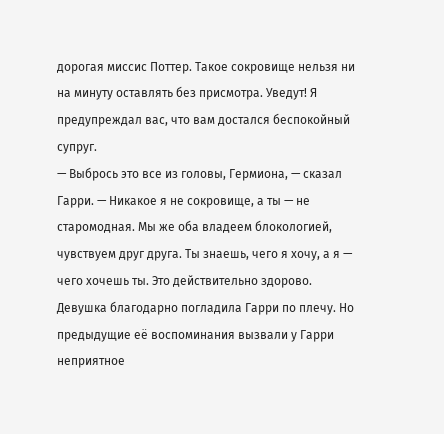дорогая миссис Поттер. Такое сокровище нельзя ни на минуту оставлять без присмотра. Уведут! Я предупреждал вас, что вам достался беспокойный супруг.
— Выбрось это все из головы, Гермиона, — сказал Гарри. — Никакое я не сокровище, а ты — не старомодная. Мы же оба владеем блокологией, чувствуем друг друга. Ты знаешь, чего я хочу, а я — чего хочешь ты. Это действительно здорово.
Девушка благодарно погладила Гарри по плечу. Но предыдущие её воспоминания вызвали у Гарри неприятное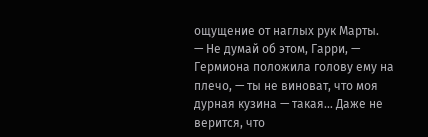ощущение от наглых рук Марты.
— Не думай об этом, Гарри, — Гермиона положила голову ему на плечо, — ты не виноват, что моя дурная кузина — такая… Даже не верится, что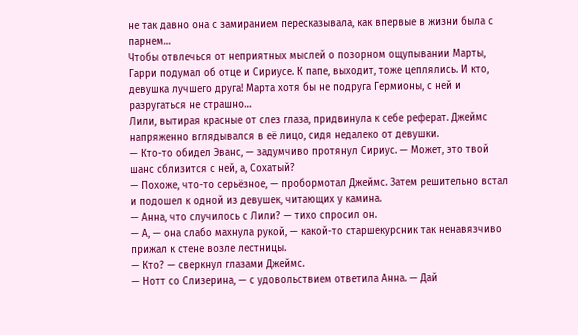не так давно она с замиранием пересказывала, как впервые в жизни была с парнем…
Чтобы отвлечься от неприятных мыслей о позорном ощупывании Марты, Гарри подумал об отце и Сириусе. К папе, выходит, тоже цеплялись. И кто, девушка лучшего друга! Марта хотя бы не подруга Гермионы, с ней и разругаться не страшно…
Лили, вытирая красные от слез глаза, придвинула к себе реферат. Джеймс напряженно вглядывался в её лицо, сидя недалеко от девушки.
— Кто-то обидел Эванс, — задумчиво протянул Сириус. — Может, это твой шанс сблизится с ней, а, Сохатый?
— Похоже, что-то серьёзное, — пробормотал Джеймс. Затем решительно встал и подошел к одной из девушек, читающих у камина.
— Анна, что случилось с Лили? — тихо спросил он.
— А, — она слабо махнула рукой, — какой-то старшекурсник так ненавязчиво прижал к стене возле лестницы.
— Кто? — сверкнул глазами Джеймс.
— Нотт со Слизерина, — с удовольствием ответила Анна. — Дай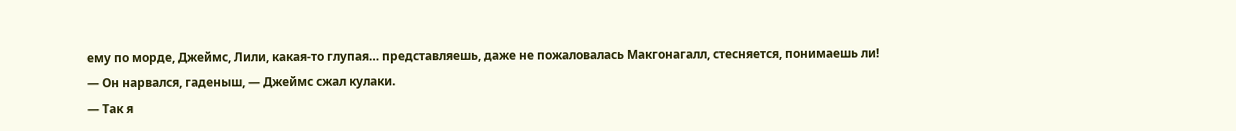ему по морде, Джеймс, Лили, какая-то глупая… представляешь, даже не пожаловалась Макгонагалл, стесняется, понимаешь ли!
— Он нарвался, гаденыш, — Джеймс сжал кулаки.
— Так я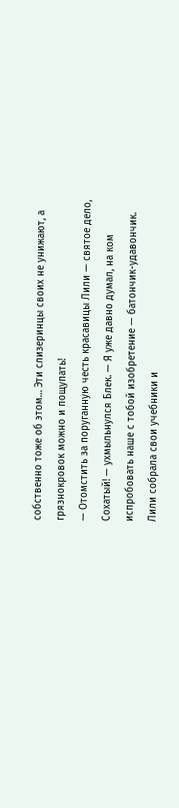собственно тоже об этом… Эти слизеринцы своих не унижают, а грязнокровок можно и пощупать!
— Отомстить за поруганную честь красавицы Лили — святое дело, Сохатый! — ухмыльнулся Блек. — Я уже давно думал, на ком испробовать наше с тобой изобретение — батончик-удавончик.
Лили собрала свои учебники и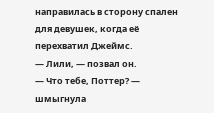направилась в сторону спален для девушек, когда её перехватил Джеймс.
— Лили, — позвал он.
— Что тебе, Поттер? — шмыгнула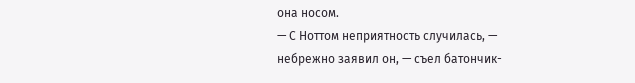она носом.
— С Ноттом неприятность случилась, — небрежно заявил он, — съел батончик-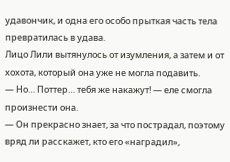удавончик, и одна его особо прыткая часть тела превратилась в удава.
Лицо Лили вытянулось от изумления, а затем и от хохота, который она уже не могла подавить.
— Но… Поттер… тебя же накажут! — еле смогла произнести она.
— Он прекрасно знает, за что пострадал, поэтому вряд ли расскажет, кто его «наградил»,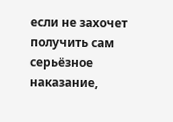если не захочет получить сам серьёзное наказание,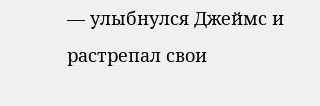— улыбнулся Джеймс и растрепал свои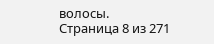волосы.
Страница 8 из 271